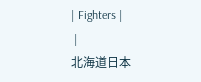| Fighters |
 |
北海道日本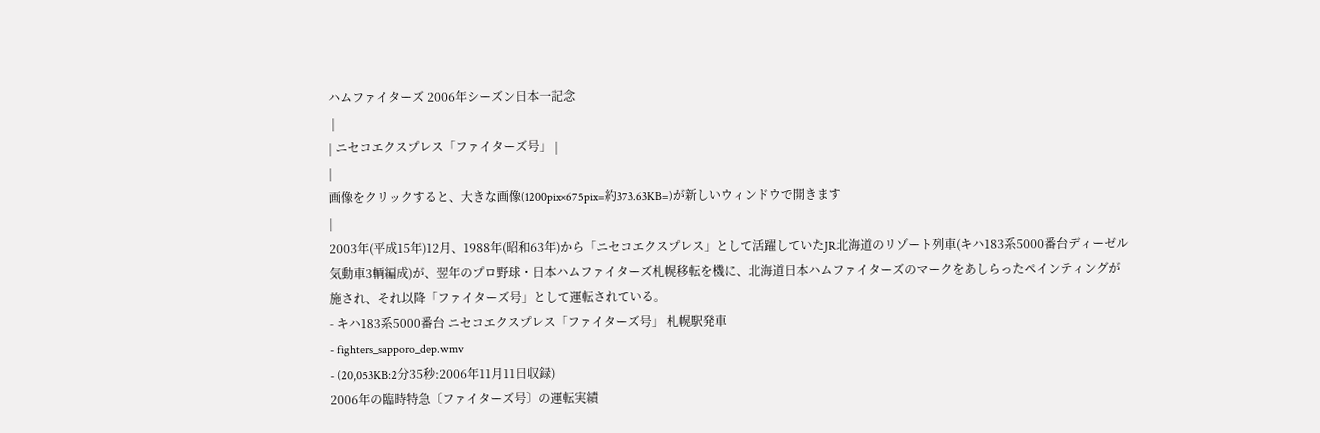ハムファイターズ 2006年シーズン日本一記念
 |
| ニセコエクスプレス「ファイターズ号」 |
|
画像をクリックすると、大きな画像(1200pix×675pix=約373.63KB=)が新しいウィンドウで開きます
|
2003年(平成15年)12月、1988年(昭和63年)から「ニセコエクスプレス」として活躍していたJR北海道のリゾート列車(キハ183系5000番台ディーゼル気動車3輌編成)が、翌年のプロ野球・日本ハムファイターズ札幌移転を機に、北海道日本ハムファイターズのマークをあしらったペインティングが施され、それ以降「ファイターズ号」として運転されている。
- キハ183系5000番台 ニセコエクスプレス「ファイターズ号」 札幌駅発車
- fighters_sapporo_dep.wmv
- (20,053KB:2分35秒:2006年11月11日収録)
2006年の臨時特急〔ファイターズ号〕の運転実績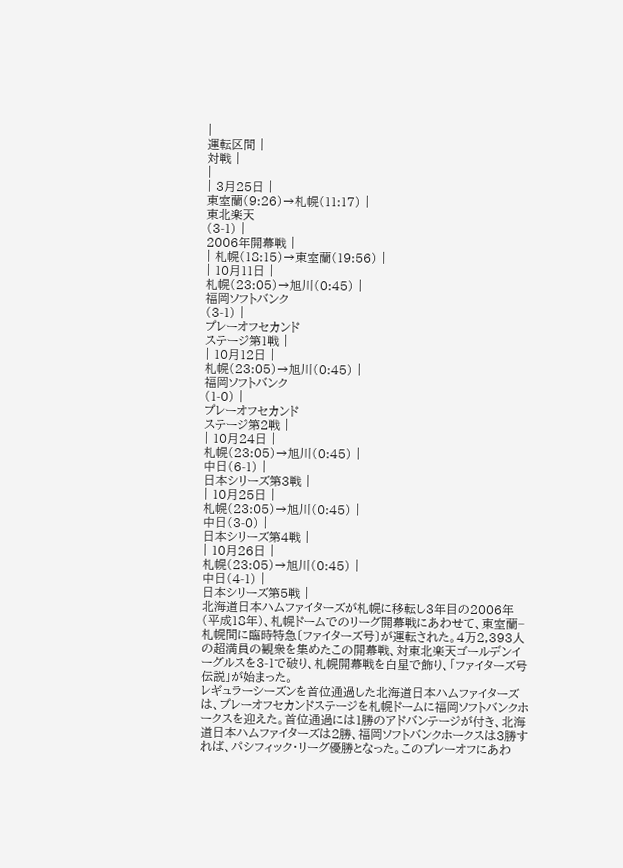|
運転区間 |
対戦 |
|
| 3月25日 |
東室蘭(9:26)→札幌(11:17) |
東北楽天
(3-1) |
2006年開幕戦 |
| 札幌(18:15)→東室蘭(19:56) |
| 10月11日 |
札幌(23:05)→旭川(0:45) |
福岡ソフトバンク
(3-1) |
プレーオフセカンド
ステージ第1戦 |
| 10月12日 |
札幌(23:05)→旭川(0:45) |
福岡ソフトバンク
(1-0) |
プレーオフセカンド
ステージ第2戦 |
| 10月24日 |
札幌(23:05)→旭川(0:45) |
中日(6-1) |
日本シリーズ第3戦 |
| 10月25日 |
札幌(23:05)→旭川(0:45) |
中日(3-0) |
日本シリーズ第4戦 |
| 10月26日 |
札幌(23:05)→旭川(0:45) |
中日(4-1) |
日本シリーズ第5戦 |
北海道日本ハムファイターズが札幌に移転し3年目の2006年(平成18年)、札幌ドームでのリーグ開幕戦にあわせて、東室蘭−札幌間に臨時特急〔ファイターズ号〕が運転された。4万2,393人の超満員の観衆を集めたこの開幕戦、対東北楽天ゴールデンイーグルスを3-1で破り、札幌開幕戦を白星で飾り、「ファイターズ号伝説」が始まった。
レギュラーシーズンを首位通過した北海道日本ハムファイターズは、プレーオフセカンドステージを札幌ドームに福岡ソフトバンクホークスを迎えた。首位通過には1勝のアドバンテージが付き、北海道日本ハムファイターズは2勝、福岡ソフトバンクホークスは3勝すれば、パシフィック・リーグ優勝となった。このプレーオフにあわ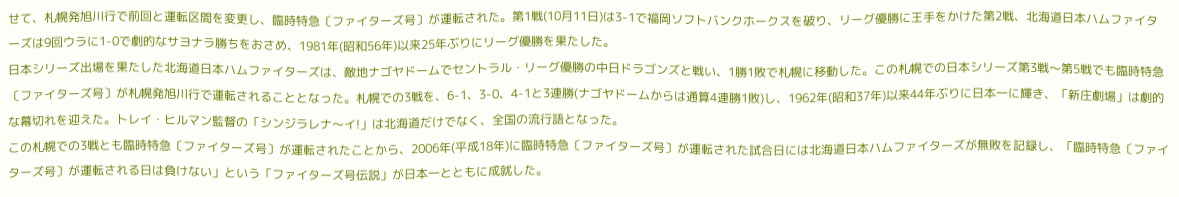せて、札幌発旭川行で前回と運転区間を変更し、臨時特急〔ファイターズ号〕が運転された。第1戦(10月11日)は3-1で福岡ソフトバンクホークスを破り、リーグ優勝に王手をかけた第2戦、北海道日本ハムファイターズは9回ウラに1-0で劇的なサヨナラ勝ちをおさめ、1981年(昭和56年)以来25年ぶりにリーグ優勝を果たした。
日本シリーズ出場を果たした北海道日本ハムファイターズは、敵地ナゴヤドームでセントラル・リーグ優勝の中日ドラゴンズと戦い、1勝1敗で札幌に移動した。この札幌での日本シリーズ第3戦〜第5戦でも臨時特急〔ファイターズ号〕が札幌発旭川行で運転されることとなった。札幌での3戦を、6-1、3-0、4-1と3連勝(ナゴヤドームからは通算4連勝1敗)し、1962年(昭和37年)以来44年ぶりに日本一に輝き、「新庄劇場」は劇的な幕切れを迎えた。トレイ・ヒルマン監督の「シンジラレナ〜イ!」は北海道だけでなく、全国の流行語となった。
この札幌での3戦とも臨時特急〔ファイターズ号〕が運転されたことから、2006年(平成18年)に臨時特急〔ファイターズ号〕が運転された試合日には北海道日本ハムファイターズが無敗を記録し、「臨時特急〔ファイターズ号〕が運転される日は負けない」という「ファイターズ号伝説」が日本一とともに成就した。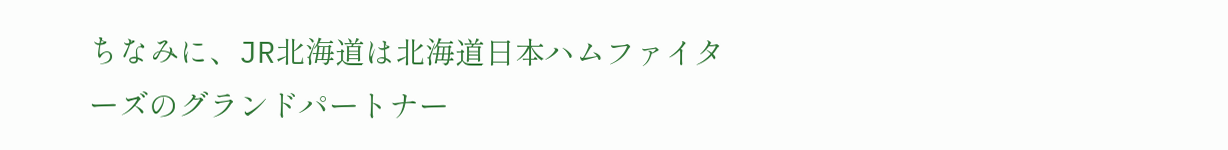ちなみに、JR北海道は北海道日本ハムファイターズのグランドパートナー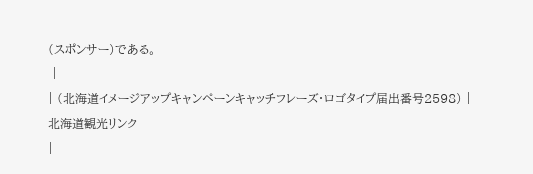(スポンサー)である。
 |
| (北海道イメージアップキャンペーンキャッチフレーズ・ロゴタイプ届出番号2598) |
北海道観光リンク
|